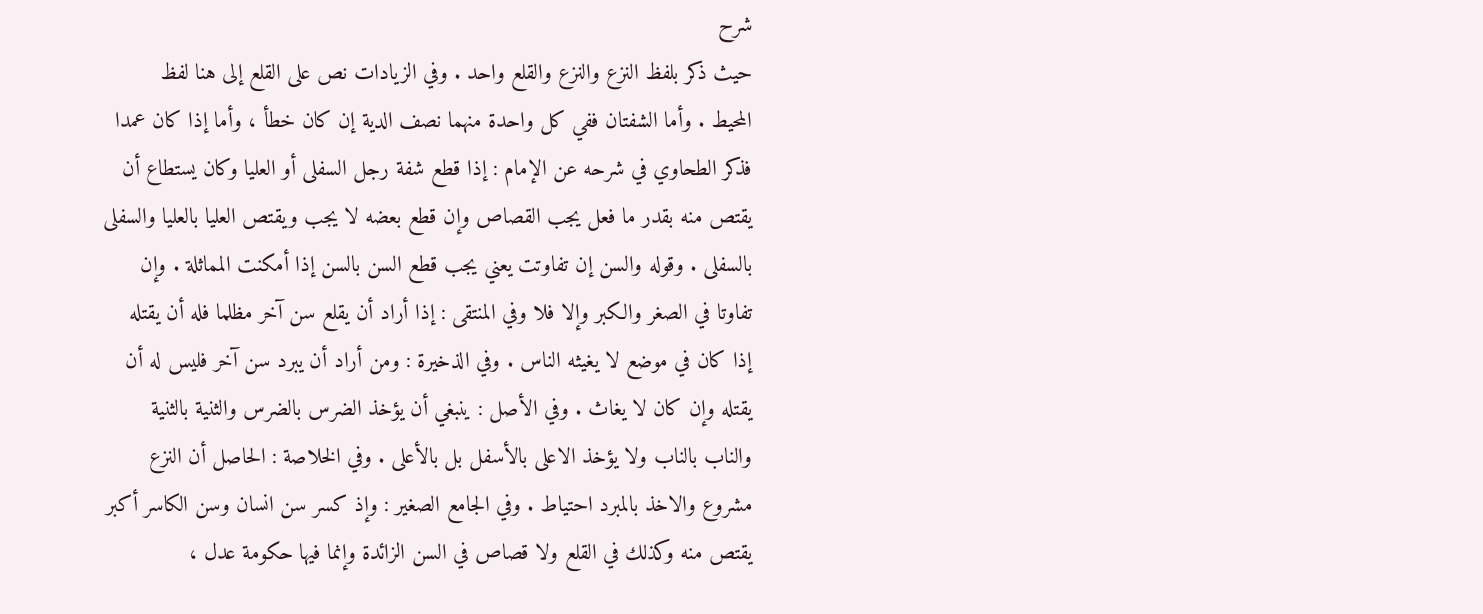شرح
حيث ذكر بلفظ النزع والنزع والقلع واحد . وفي الزيادات نص على القلع إلى هنا لفظ
المحيط . وأما الشفتان ففي كل واحدة منهما نصف الدية إن كان خطأ ، وأما إذا كان عمدا
فذكر الطحاوي في شرحه عن الإمام : إذا قطع شفة رجل السفلى أو العليا وكان يستطاع أن
يقتص منه بقدر ما فعل يجب القصاص وإن قطع بعضه لا يجب ويقتص العليا بالعليا والسفلى
بالسفلى . وقوله والسن إن تفاوتت يعني يجب قطع السن بالسن إذا أمكنت المماثلة . وإن
تفاوتا في الصغر والكبر وإلا فلا وفي المنتقى : إذا أراد أن يقلع سن آخر مظلما فله أن يقتله
إذا كان في موضع لا يغيثه الناس . وفي الذخيرة : ومن أراد أن يبرد سن آخر فليس له أن
يقتله وإن كان لا يغاث . وفي الأصل : ينبغي أن يؤخذ الضرس بالضرس والثنية بالثنية
والناب بالناب ولا يؤخذ الاعلى بالأسفل بل بالأعلى . وفي الخلاصة : الحاصل أن النزع
مشروع والاخذ بالمبرد احتياط . وفي الجامع الصغير : وإذ كسر سن انسان وسن الكاسر أكبر
يقتص منه وكذلك في القلع ولا قصاص في السن الزائدة وإنما فيها حكومة عدل ،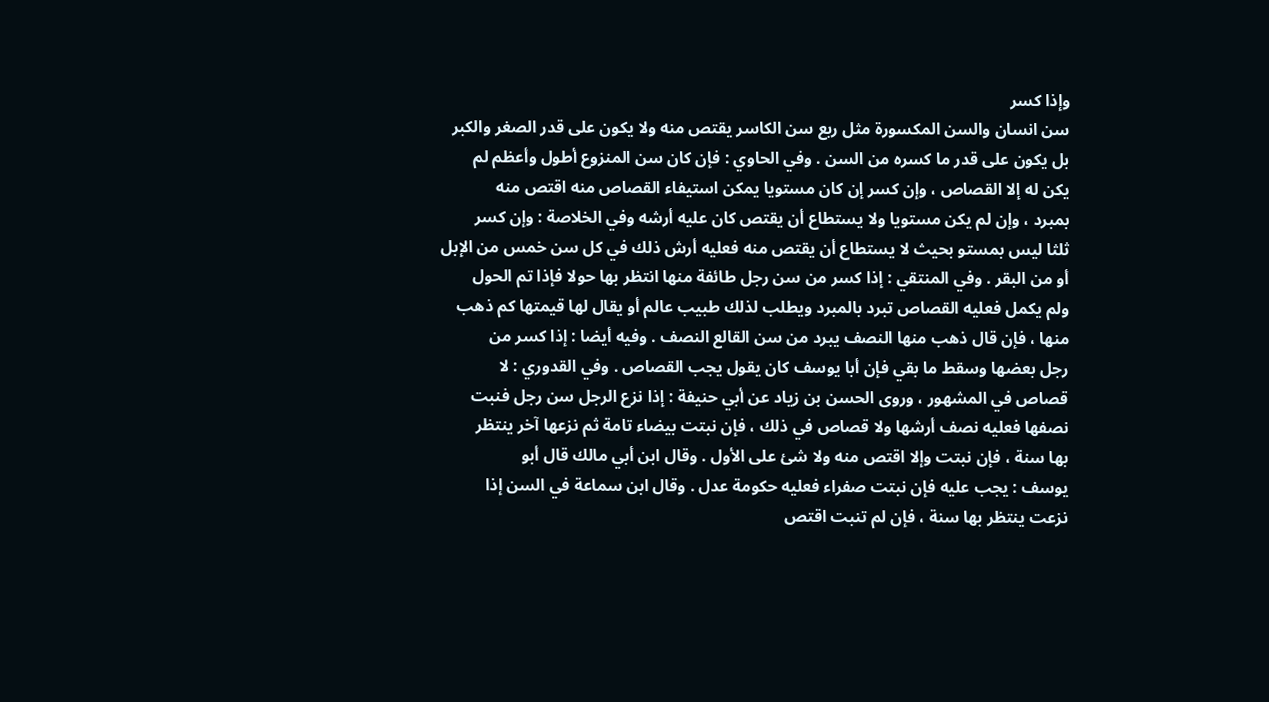وإذا كسر
سن انسان والسن المكسورة مثل ربع سن الكاسر يقتص منه ولا يكون على قدر الصغر والكبر
بل يكون على قدر ما كسره من السن . وفي الحاوي : فإن كان سن المنزوع أطول وأعظم لم
يكن له إلا القصاص ، وإن كسر إن كان مستويا يمكن استيفاء القصاص منه اقتص منه
بمبرد ، وإن لم يكن مستويا ولا يستطاع أن يقتص كان عليه أرشه وفي الخلاصة : وإن كسر
ثلثا ليس بمستو بحيث لا يستطاع أن يقتص منه فعليه أرش ذلك في كل سن خمس من الإبل
أو من البقر . وفي المنتقي : إذا كسر من سن رجل طائفة منها انتظر بها حولا فإذا تم الحول
ولم يكمل فعليه القصاص تبرد بالمبرد ويطلب لذلك طبيب عالم أو يقال لها قيمتها كم ذهب
منها ، فإن قال ذهب منها النصف يبرد من سن القالع النصف . وفيه أيضا : إذا كسر من
رجل بعضها وسقط ما بقي فإن أبا يوسف كان يقول يجب القصاص . وفي القدوري : لا
قصاص في المشهور ، وروى الحسن بن زياد عن أبي حنيفة : إذا نزع الرجل سن رجل فنبت
نصفها فعليه نصف أرشها ولا قصاص في ذلك ، فإن نبتت بيضاء تامة ثم نزعها آخر ينتظر
بها سنة ، فإن نبتت وإلا اقتص منه ولا شئ على الأول . وقال ابن أبي مالك قال أبو
يوسف : يجب عليه فإن نبتت صفراء فعليه حكومة عدل . وقال ابن سماعة في السن إذا
نزعت ينتظر بها سنة ، فإن لم تنبت اقتص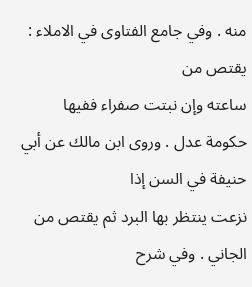منه . وفي جامع الفتاوى في الاملاء : يقتص من
ساعته وإن نبتت صفراء ففيها حكومة عدل . وروى ابن مالك عن أبي حنيفة في السن إذا
نزعت ينتظر بها البرد ثم يقتص من الجاني . وفي شرح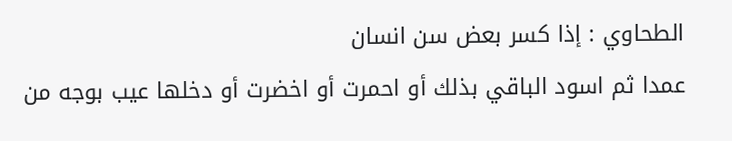الطحاوي : إذا كسر بعض سن انسان
عمدا ثم اسود الباقي بذلك أو احمرت أو اخضرت أو دخلها عيب بوجه من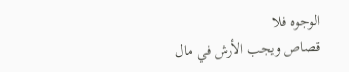الوجوه فلا
قصاص ويجب الأرش في مال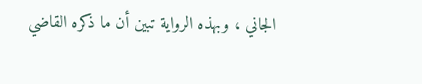الجاني ، وبهذه الرواية تبين أن ما ذكره القاضي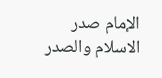الإمام صدر
الاسلام والصدر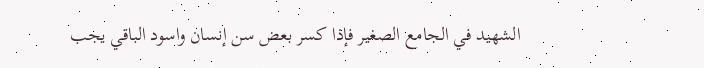الشهيد في الجامع الصغير فإذا كسر بعض سن إنسان واسود الباقي يجب